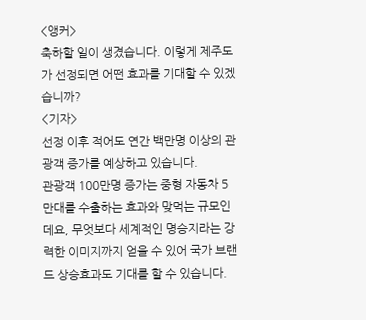<앵커>
축하할 일이 생겼습니다. 이렇게 제주도가 선정되면 어떤 효과를 기대할 수 있겠습니까?
<기자>
선정 이후 적어도 연간 백만명 이상의 관광객 증가를 예상하고 있습니다.
관광객 100만명 증가는 중형 자동차 5만대를 수출하는 효과와 맞먹는 규모인데요, 무엇보다 세계적인 명승지라는 강력한 이미지까지 얻을 수 있어 국가 브랜드 상승효과도 기대를 할 수 있습니다.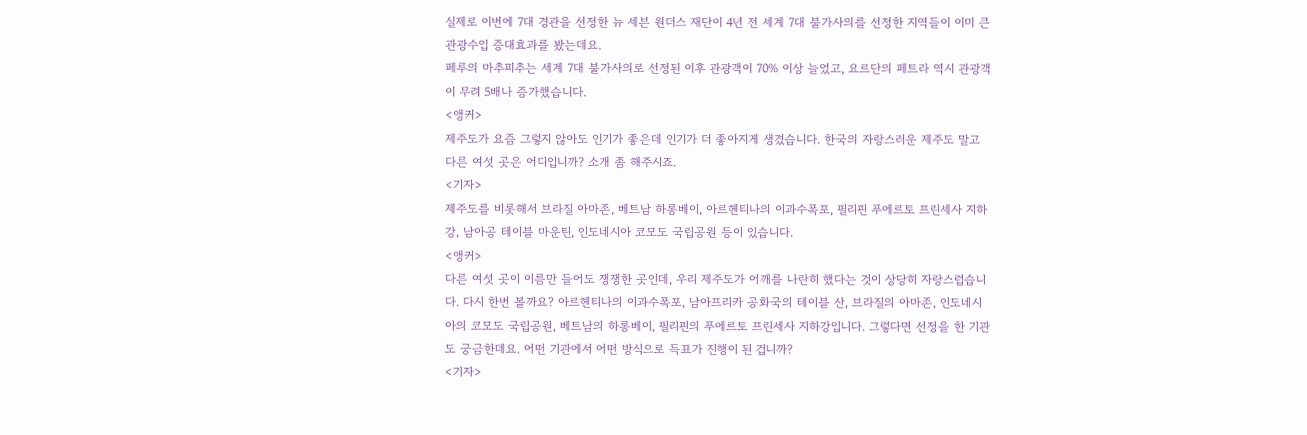실제로 이번에 7대 경관을 선정한 뉴 세븐 원더스 재단이 4년 전 세계 7대 불가사의를 선정한 지역들이 이미 큰 관광수입 증대효과를 봤는데요.
페루의 마추피추는 세계 7대 불가사의로 선정된 이후 관광객이 70% 이상 늘었고, 요르단의 페트라 역시 관광객이 무려 5배나 증가했습니다.
<앵커>
제주도가 요즘 그렇지 않아도 인기가 좋은데 인기가 더 좋아지게 생겼습니다. 한국의 자랑스러운 제주도 말고 다른 여섯 곳은 어디입니까? 소개 좀 해주시죠.
<기자>
제주도를 비롯해서 브라질 아마존, 베트남 하롱베이, 아르헨티나의 이과수폭포, 필리핀 푸에르토 프린세사 지하강, 남아공 테이블 마운틴, 인도네시아 코모도 국립공원 등이 있습니다.
<앵커>
다른 여섯 곳이 이름만 들어도 쟁쟁한 곳인데, 우리 제주도가 어깨를 나란히 했다는 것이 상당히 자랑스럽습니다. 다시 한번 볼까요? 아르헨티나의 이과수폭포, 남아프리카 공화국의 테이블 산, 브라질의 아마존, 인도네시아의 코모도 국립공원, 베트남의 하롱베이, 필리핀의 푸에르토 프린세사 지하강입니다. 그렇다면 선정을 한 기관도 궁금한데요. 어떤 기관에서 어떤 방식으로 득표가 진행이 된 겁니까?
<기자>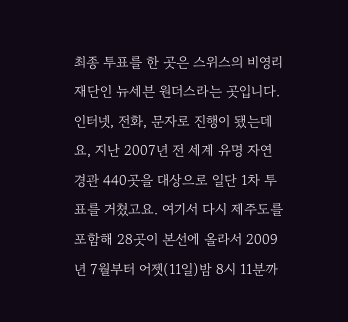최종 투표를 한 곳은 스위스의 비영리재단인 뉴세븐 원더스라는 곳입니다.
인터넷, 전화, 문자로 진행이 됐는데요, 지난 2007년 전 세계 유명 자연경관 440곳을 대상으로 일단 1차 투표를 거쳤고요. 여기서 다시 제주도를 포함해 28곳이 본선에 올라서 2009년 7월부터 어젯(11일)밤 8시 11분까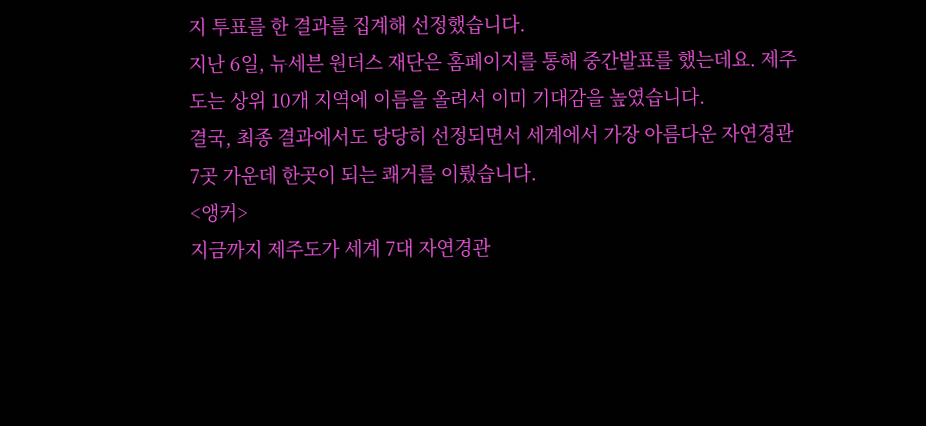지 투표를 한 결과를 집계해 선정했습니다.
지난 6일, 뉴세븐 원더스 재단은 홈페이지를 통해 중간발표를 했는데요. 제주도는 상위 10개 지역에 이름을 올려서 이미 기대감을 높였습니다.
결국, 최종 결과에서도 당당히 선정되면서 세계에서 가장 아름다운 자연경관 7곳 가운데 한곳이 되는 쾌거를 이뤘습니다.
<앵커>
지금까지 제주도가 세계 7대 자연경관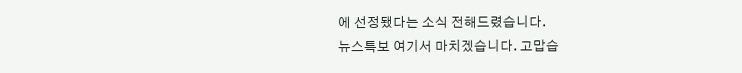에 선정됐다는 소식 전해드렸습니다.
뉴스특보 여기서 마치겠습니다. 고맙습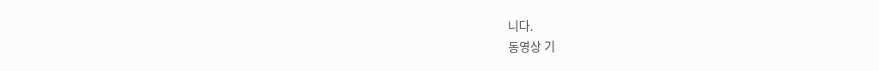니다.
동영상 기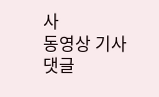사
동영상 기사
댓글